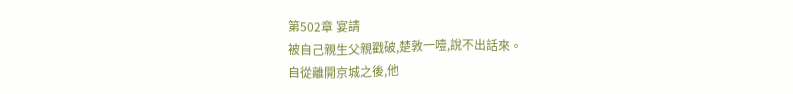第502章 宴請
被自己親生父親戳破,楚敦一噎,說不出話來。
自從離開京城之後,他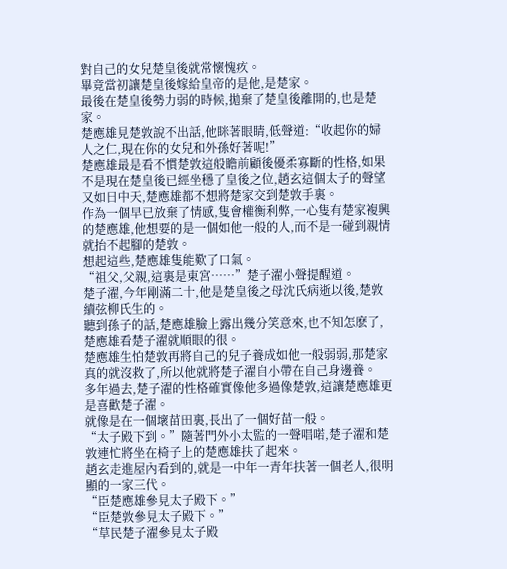對自己的女兒楚皇後就常懷愧疚。
畢竟當初讓楚皇後嫁給皇帝的是他,是楚家。
最後在楚皇後勢力弱的時候,拋棄了楚皇後離開的,也是楚家。
楚應雄見楚敦說不出話,他眯著眼睛,低聲道:“收起你的婦人之仁,現在你的女兒和外孫好著呢!”
楚應雄最是看不慣楚敦這般瞻前顧後優柔寡斷的性格,如果不是現在楚皇後已經坐穩了皇後之位,趙玄這個太子的聲望又如日中天,楚應雄都不想將楚家交到楚敦手裏。
作為一個早已放棄了情感,隻會權衡利弊,一心隻有楚家複興的楚應雄,他想要的是一個如他一般的人,而不是一碰到親情就抬不起腳的楚敦。
想起這些,楚應雄隻能歎了口氣。
“祖父,父親,這裏是東宮……”楚子濯小聲提醒道。
楚子濯,今年剛滿二十,他是楚皇後之母沈氏病逝以後,楚敦續弦柳氏生的。
聽到孫子的話,楚應雄臉上露出幾分笑意來,也不知怎麽了,楚應雄看楚子濯就順眼的很。
楚應雄生怕楚敦再將自己的兒子養成如他一般弱弱,那楚家真的就沒救了,所以他就將楚子濯自小帶在自己身邊養。
多年過去,楚子濯的性格確實像他多過像楚敦,這讓楚應雄更是喜歡楚子濯。
就像是在一個壞苗田裏,長出了一個好苗一般。
“太子殿下到。”隨著門外小太監的一聲唱喏,楚子濯和楚敦連忙將坐在椅子上的楚應雄扶了起來。
趙玄走進屋內看到的,就是一中年一青年扶著一個老人,很明顯的一家三代。
“臣楚應雄參見太子殿下。”
“臣楚敦參見太子殿下。”
“草民楚子濯參見太子殿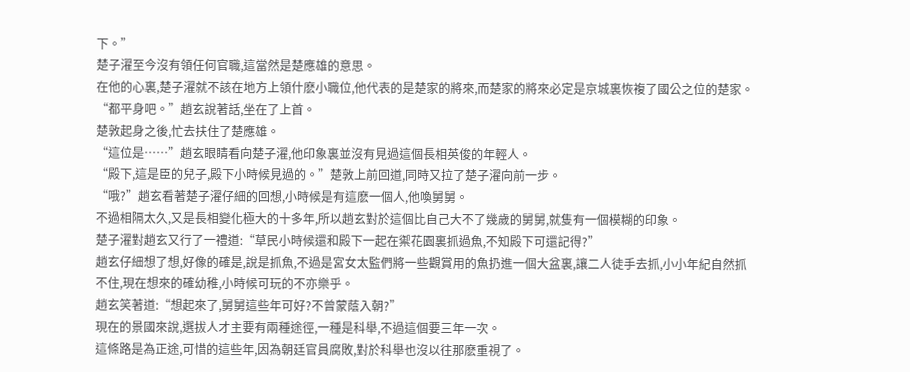下。”
楚子濯至今沒有領任何官職,這當然是楚應雄的意思。
在他的心裏,楚子濯就不該在地方上領什麽小職位,他代表的是楚家的將來,而楚家的將來必定是京城裏恢複了國公之位的楚家。
“都平身吧。”趙玄說著話,坐在了上首。
楚敦起身之後,忙去扶住了楚應雄。
“這位是……”趙玄眼睛看向楚子濯,他印象裏並沒有見過這個長相英俊的年輕人。
“殿下,這是臣的兒子,殿下小時候見過的。”楚敦上前回道,同時又拉了楚子濯向前一步。
“哦?”趙玄看著楚子濯仔細的回想,小時候是有這麽一個人,他喚舅舅。
不過相隔太久,又是長相變化極大的十多年,所以趙玄對於這個比自己大不了幾歲的舅舅,就隻有一個模糊的印象。
楚子濯對趙玄又行了一禮道:“草民小時候還和殿下一起在禦花園裏抓過魚,不知殿下可還記得?”
趙玄仔細想了想,好像的確是,說是抓魚,不過是宮女太監們將一些觀賞用的魚扔進一個大盆裏,讓二人徒手去抓,小小年紀自然抓不住,現在想來的確幼稚,小時候可玩的不亦樂乎。
趙玄笑著道:“想起來了,舅舅這些年可好?不曾蒙蔭入朝?”
現在的景國來說,選拔人才主要有兩種途徑,一種是科舉,不過這個要三年一次。
這條路是為正途,可惜的這些年,因為朝廷官員腐敗,對於科舉也沒以往那麽重視了。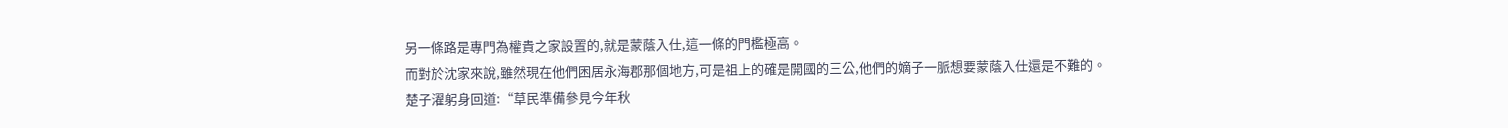另一條路是專門為權貴之家設置的,就是蒙蔭入仕,這一條的門檻極高。
而對於沈家來說,雖然現在他們困居永海郡那個地方,可是祖上的確是開國的三公,他們的嫡子一脈想要蒙蔭入仕還是不難的。
楚子濯躬身回道:“草民準備參見今年秋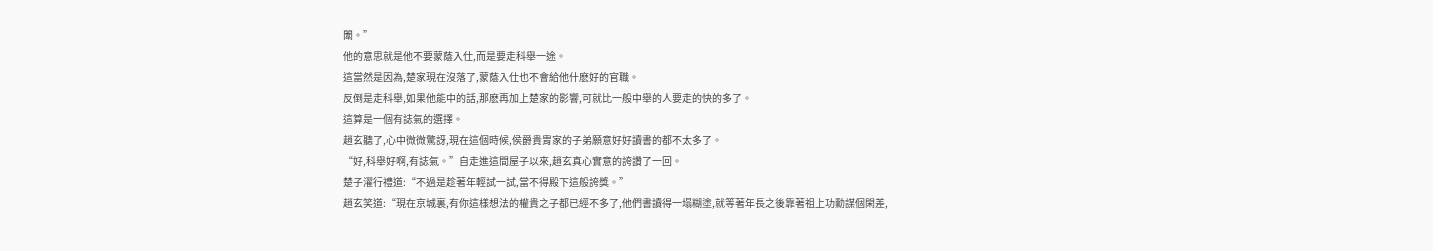闈。”
他的意思就是他不要蒙蔭入仕,而是要走科舉一途。
這當然是因為,楚家現在沒落了,蒙蔭入仕也不會給他什麽好的官職。
反倒是走科舉,如果他能中的話,那麽再加上楚家的影響,可就比一般中舉的人要走的快的多了。
這算是一個有誌氣的選擇。
趙玄聽了,心中微微驚訝,現在這個時候,侯爵貴胄家的子弟願意好好讀書的都不太多了。
“好,科舉好啊,有誌氣。”自走進這間屋子以來,趙玄真心實意的誇讚了一回。
楚子濯行禮道:“不過是趁著年輕試一試,當不得殿下這般誇獎。”
趙玄笑道:“現在京城裏,有你這樣想法的權貴之子都已經不多了,他們書讀得一塌糊塗,就等著年長之後靠著祖上功勳謀個閑差,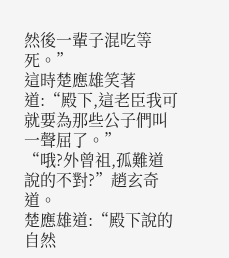然後一輩子混吃等死。”
這時楚應雄笑著道:“殿下,這老臣我可就要為那些公子們叫一聲屈了。”
“哦?外曾祖,孤難道說的不對?”趙玄奇道。
楚應雄道:“殿下說的自然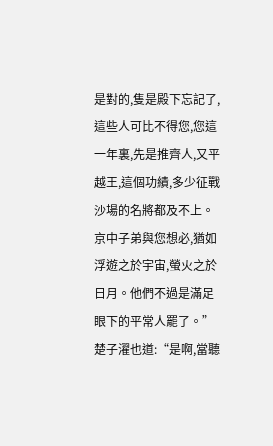是對的,隻是殿下忘記了,這些人可比不得您,您這一年裏,先是推齊人,又平越王,這個功績,多少征戰沙場的名將都及不上。京中子弟與您想必,猶如浮遊之於宇宙,螢火之於日月。他們不過是滿足眼下的平常人罷了。”
楚子濯也道:“是啊,當聽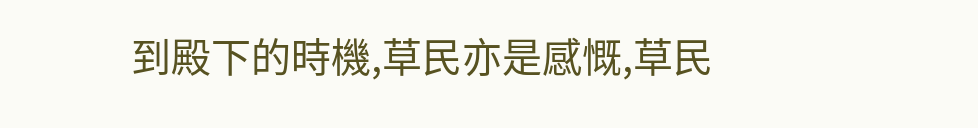到殿下的時機,草民亦是感慨,草民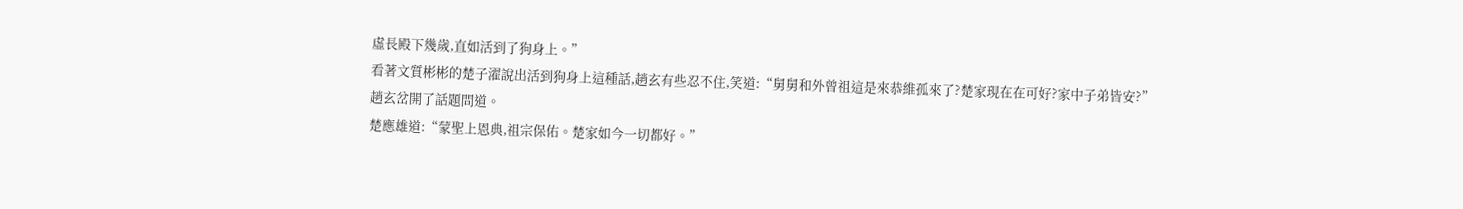虛長殿下幾歲,直如活到了狗身上。”
看著文質彬彬的楚子濯說出活到狗身上這種話,趙玄有些忍不住,笑道:“舅舅和外曾祖這是來恭維孤來了?楚家現在在可好?家中子弟皆安?”
趙玄岔開了話題問道。
楚應雄道:“蒙聖上恩典,祖宗保佑。楚家如今一切都好。”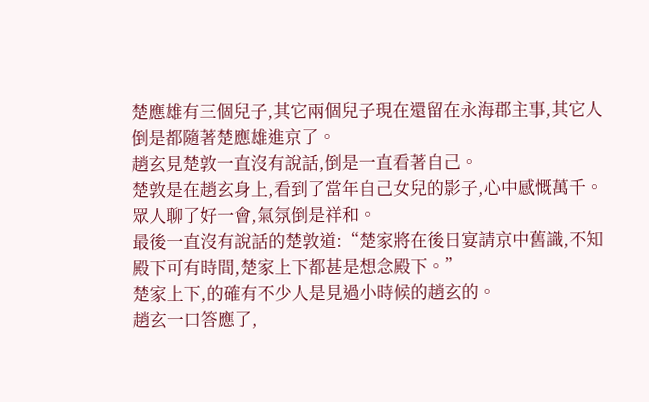楚應雄有三個兒子,其它兩個兒子現在還留在永海郡主事,其它人倒是都隨著楚應雄進京了。
趙玄見楚敦一直沒有說話,倒是一直看著自己。
楚敦是在趙玄身上,看到了當年自己女兒的影子,心中感慨萬千。
眾人聊了好一會,氣氛倒是祥和。
最後一直沒有說話的楚敦道:“楚家將在後日宴請京中舊識,不知殿下可有時間,楚家上下都甚是想念殿下。”
楚家上下,的確有不少人是見過小時候的趙玄的。
趙玄一口答應了,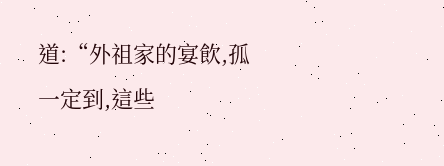道:“外祖家的宴飲,孤一定到,這些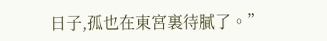日子,孤也在東宮裏待膩了。”